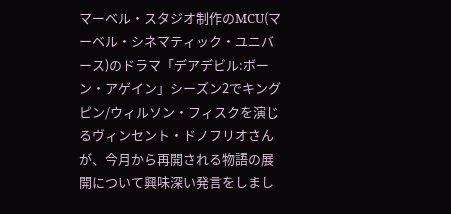マーベル・スタジオ制作のMCU(マーベル・シネマティック・ユニバース)のドラマ「デアデビル:ボーン・アゲイン」シーズン2でキングピン/ウィルソン・フィスクを演じるヴィンセント・ドノフリオさんが、今月から再開される物語の展開について興味深い発言をしまし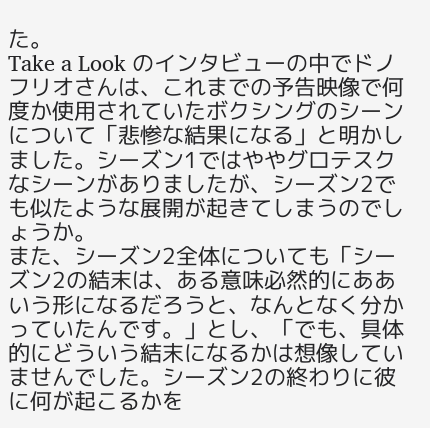た。
Take a Look のインタビューの中でドノフリオさんは、これまでの予告映像で何度か使用されていたボクシングのシーンについて「悲惨な結果になる」と明かしました。シーズン1ではややグロテスクなシーンがありましたが、シーズン2でも似たような展開が起きてしまうのでしょうか。
また、シーズン2全体についても「シーズン2の結末は、ある意味必然的にああいう形になるだろうと、なんとなく分かっていたんです。」とし、「でも、具体的にどういう結末になるかは想像していませんでした。シーズン2の終わりに彼に何が起こるかを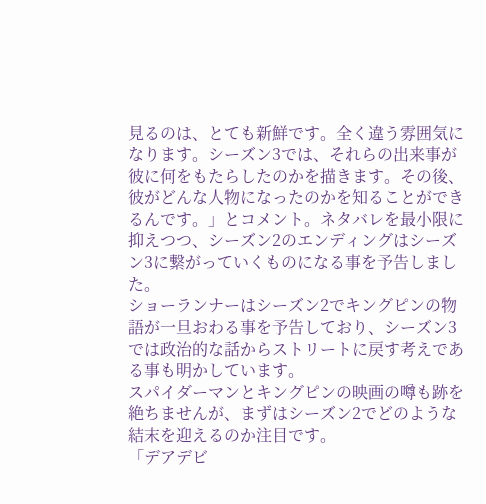見るのは、とても新鮮です。全く違う雰囲気になります。シーズン3では、それらの出来事が彼に何をもたらしたのかを描きます。その後、彼がどんな人物になったのかを知ることができるんです。」とコメント。ネタバレを最小限に抑えつつ、シーズン2のエンディングはシーズン3に繋がっていくものになる事を予告しました。
ショーランナーはシーズン2でキングピンの物語が一旦おわる事を予告しており、シーズン3では政治的な話からストリートに戻す考えである事も明かしています。
スパイダーマンとキングピンの映画の噂も跡を絶ちませんが、まずはシーズン2でどのような結末を迎えるのか注目です。
「デアデビ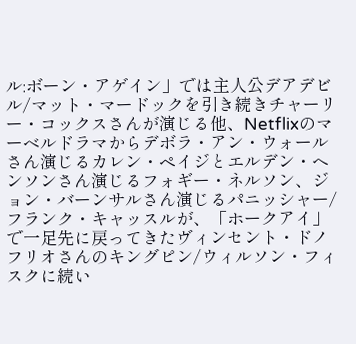ル:ボーン・アゲイン」では主人公デアデビル/マット・マードックを引き続きチャーリー・コックスさんが演じる他、Netflixのマーベルドラマからデボラ・アン・ウォールさん演じるカレン・ペイジとエルデン・ヘンソンさん演じるフォギー・ネルソン、ジョン・バーンサルさん演じるパニッシャー/フランク・キャッスルが、「ホークアイ」で一足先に戻ってきたヴィンセント・ドノフリオさんのキングピン/ウィルソン・フィスクに続い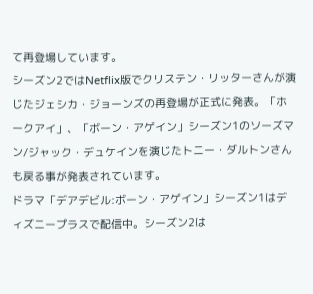て再登場しています。
シーズン2ではNetflix版でクリステン・リッターさんが演じたジェシカ・ジョーンズの再登場が正式に発表。「ホークアイ」、「ボーン・アゲイン」シーズン1のソーズマン/ジャック・デュケインを演じたトニー・ダルトンさんも戻る事が発表されています。
ドラマ「デアデビル:ボーン・アゲイン」シーズン1はディズニープラスで配信中。シーズン2は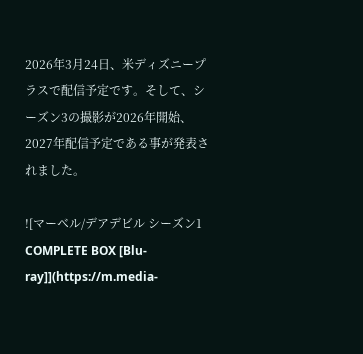2026年3月24日、米ディズニープラスで配信予定です。そして、シーズン3の撮影が2026年開始、2027年配信予定である事が発表されました。

![マーベル/デアデビル シーズン1 COMPLETE BOX [Blu-ray]](https://m.media-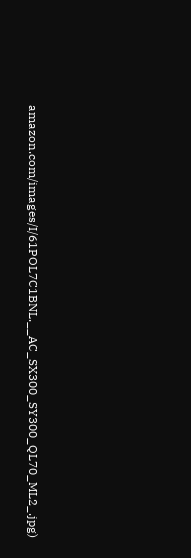amazon.com/images/I/61POL7C1BNL.__AC_SX300_SY300_QL70_ML2_.jpg)